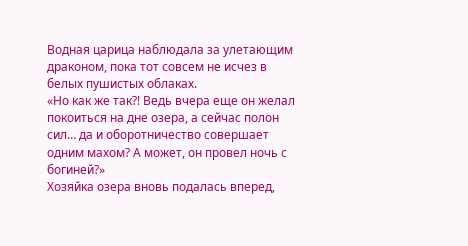Водная царица наблюдала за улетающим драконом, пока тот совсем не исчез в белых пушистых облаках.
«Но как же так?! Ведь вчера еще он желал покоиться на дне озера, а сейчас полон сил… да и оборотничество совершает одним махом? А может, он провел ночь с богиней?»
Хозяйка озера вновь подалась вперед,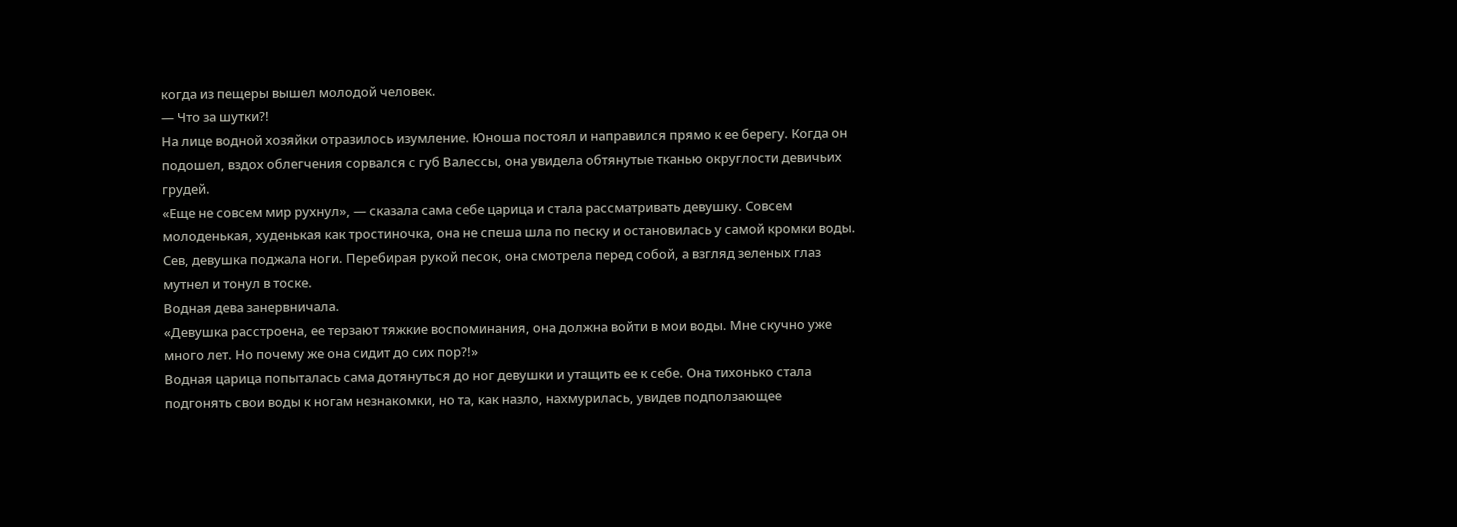когда из пещеры вышел молодой человек.
— Что за шутки?!
На лице водной хозяйки отразилось изумление. Юноша постоял и направился прямо к ее берегу. Когда он подошел, вздох облегчения сорвался с губ Валессы, она увидела обтянутые тканью округлости девичьих грудей.
«Еще не совсем мир рухнул», — сказала сама себе царица и стала рассматривать девушку. Совсем молоденькая, худенькая как тростиночка, она не спеша шла по песку и остановилась у самой кромки воды. Сев, девушка поджала ноги. Перебирая рукой песок, она смотрела перед собой, а взгляд зеленых глаз мутнел и тонул в тоске.
Водная дева занервничала.
«Девушка расстроена, ее терзают тяжкие воспоминания, она должна войти в мои воды. Мне скучно уже много лет. Но почему же она сидит до сих пор?!»
Водная царица попыталась сама дотянуться до ног девушки и утащить ее к себе. Она тихонько стала подгонять свои воды к ногам незнакомки, но та, как назло, нахмурилась, увидев подползающее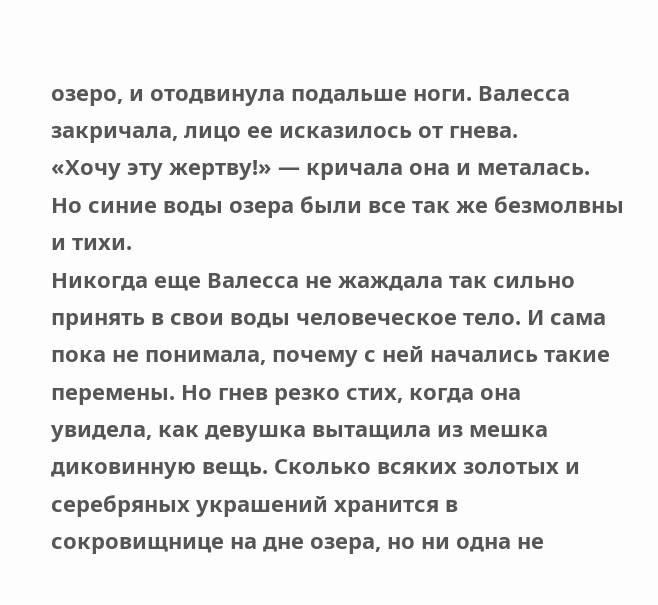озеро, и отодвинула подальше ноги. Валесса закричала, лицо ее исказилось от гнева.
«Хочу эту жертву!» — кричала она и металась. Но синие воды озера были все так же безмолвны и тихи.
Никогда еще Валесса не жаждала так сильно принять в свои воды человеческое тело. И сама пока не понимала, почему с ней начались такие перемены. Но гнев резко стих, когда она увидела, как девушка вытащила из мешка диковинную вещь. Сколько всяких золотых и серебряных украшений хранится в сокровищнице на дне озера, но ни одна не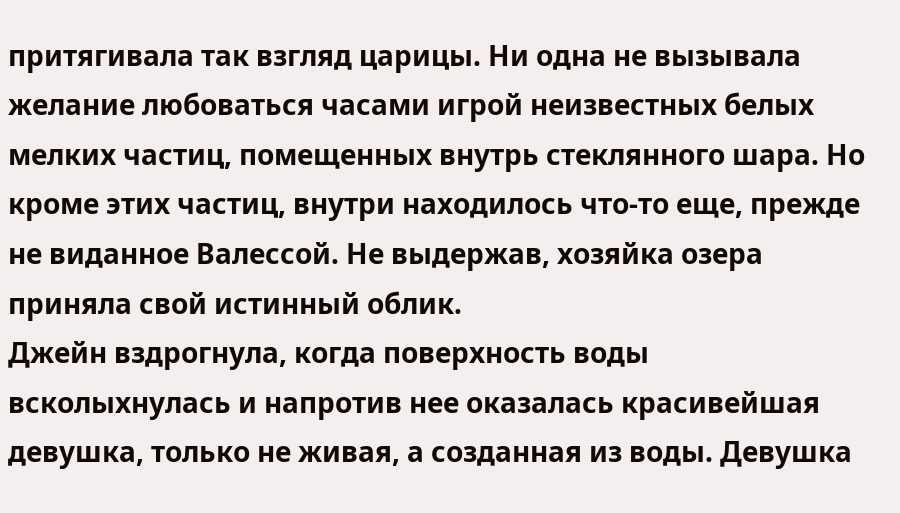притягивала так взгляд царицы. Ни одна не вызывала желание любоваться часами игрой неизвестных белых мелких частиц, помещенных внутрь стеклянного шара. Но кроме этих частиц, внутри находилось что-то еще, прежде не виданное Валессой. Не выдержав, хозяйка озера приняла свой истинный облик.
Джейн вздрогнула, когда поверхность воды всколыхнулась и напротив нее оказалась красивейшая девушка, только не живая, а созданная из воды. Девушка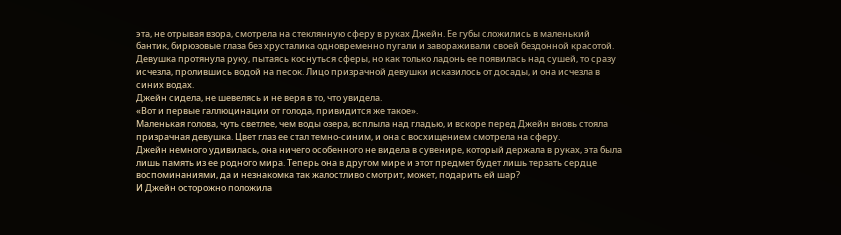эта, не отрывая взора, смотрела на стеклянную сферу в руках Джейн. Ее губы сложились в маленький бантик, бирюзовые глаза без хрусталика одновременно пугали и завораживали своей бездонной красотой. Девушка протянула руку, пытаясь коснуться сферы, но как только ладонь ее появилась над сушей, то сразу исчезла, пролившись водой на песок. Лицо призрачной девушки исказилось от досады, и она исчезла в синих водах.
Джейн сидела, не шевелясь и не веря в то, что увидела.
«Вот и первые галлюцинации от голода, привидится же такое».
Маленькая голова, чуть светлее, чем воды озера, всплыла над гладью, и вскоре перед Джейн вновь стояла призрачная девушка. Цвет глаз ее стал темно-синим, и она с восхищением смотрела на сферу.
Джейн немного удивилась, она ничего особенного не видела в сувенире, который держала в руках, эта была лишь память из ее родного мира. Теперь она в другом мире и этот предмет будет лишь терзать сердце воспоминаниями, да и незнакомка так жалостливо смотрит, может, подарить ей шар?
И Джейн осторожно положила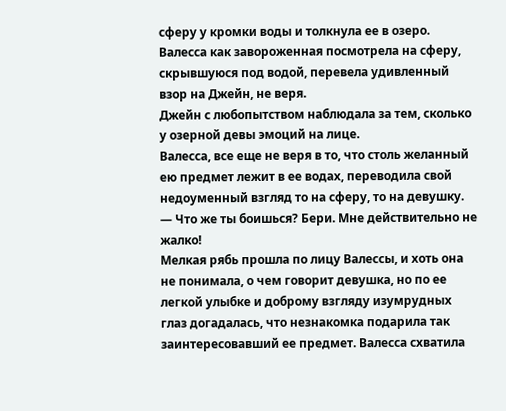сферу у кромки воды и толкнула ее в озеро.
Валесса как завороженная посмотрела на сферу, скрывшуюся под водой, перевела удивленный взор на Джейн, не веря.
Джейн с любопытством наблюдала за тем, сколько у озерной девы эмоций на лице.
Валесса, все еще не веря в то, что столь желанный ею предмет лежит в ее водах, переводила свой недоуменный взгляд то на сферу, то на девушку.
— Что же ты боишься? Бери. Мне действительно не жалко!
Мелкая рябь прошла по лицу Валессы, и хоть она не понимала, о чем говорит девушка, но по ее легкой улыбке и доброму взгляду изумрудных глаз догадалась, что незнакомка подарила так заинтересовавший ее предмет. Валесса схватила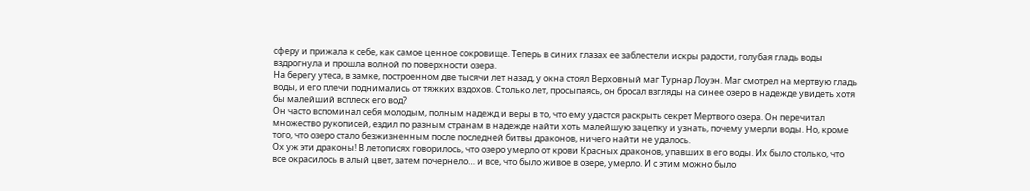сферу и прижала к себе, как самое ценное сокровище. Теперь в синих глазах ее заблестели искры радости, голубая гладь воды вздрогнула и прошла волной по поверхности озера.
На берегу утеса, в замке, построенном две тысячи лет назад, у окна стоял Верховный маг Турнар Лоуэн. Маг смотрел на мертвую гладь воды, и его плечи поднимались от тяжких вздохов. Столько лет, просыпаясь, он бросал взгляды на синее озеро в надежде увидеть хотя бы малейший всплеск его вод?
Он часто вспоминал себя молодым, полным надежд и веры в то, что ему удастся раскрыть секрет Мертвого озера. Он перечитал множество рукописей, ездил по разным странам в надежде найти хоть малейшую зацепку и узнать, почему умерли воды. Но, кроме того, что озеро стало безжизненным после последней битвы драконов, ничего найти не удалось.
Ох уж эти драконы! В летописях говорилось, что озеро умерло от крови Красных драконов, упавших в его воды. Их было столько, что все окрасилось в алый цвет, затем почернело… и все, что было живое в озере, умерло. И с этим можно было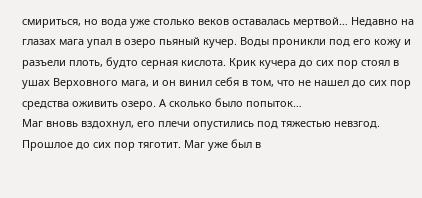смириться, но вода уже столько веков оставалась мертвой… Недавно на глазах мага упал в озеро пьяный кучер. Воды проникли под его кожу и разъели плоть, будто серная кислота. Крик кучера до сих пор стоял в ушах Верховного мага, и он винил себя в том, что не нашел до сих пор средства оживить озеро. А сколько было попыток…
Маг вновь вздохнул, его плечи опустились под тяжестью невзгод.
Прошлое до сих пор тяготит. Маг уже был в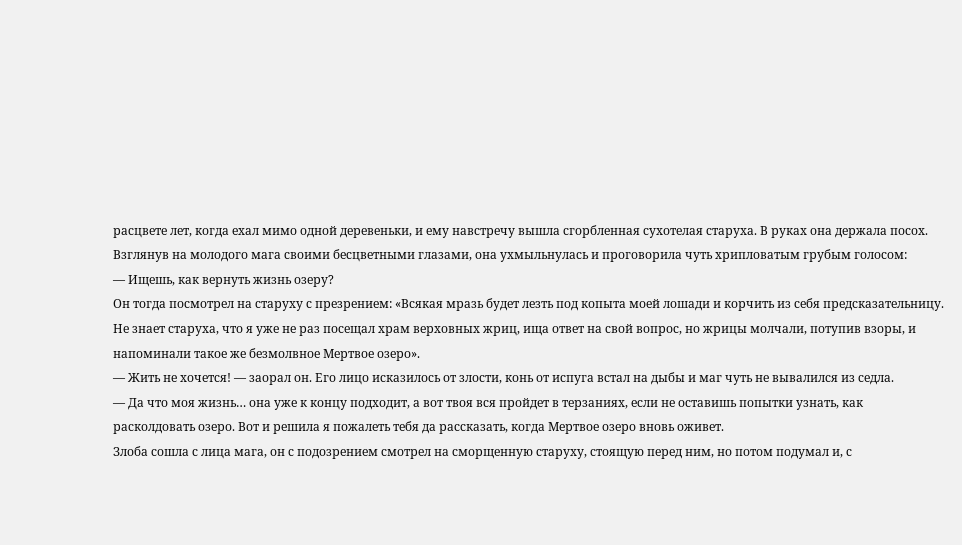расцвете лет, когда ехал мимо одной деревеньки, и ему навстречу вышла сгорбленная сухотелая старуха. В руках она держала посох. Взглянув на молодого мага своими бесцветными глазами, она ухмыльнулась и проговорила чуть хрипловатым грубым голосом:
— Ищешь, как вернуть жизнь озеру?
Он тогда посмотрел на старуху с презрением: «Всякая мразь будет лезть под копыта моей лошади и корчить из себя предсказательницу. Не знает старуха, что я уже не раз посещал храм верховных жриц, ища ответ на свой вопрос, но жрицы молчали, потупив взоры, и напоминали такое же безмолвное Мертвое озеро».
— Жить не хочется! — заорал он. Его лицо исказилось от злости, конь от испуга встал на дыбы и маг чуть не вывалился из седла.
— Да что моя жизнь… она уже к концу подходит, а вот твоя вся пройдет в терзаниях, если не оставишь попытки узнать, как расколдовать озеро. Вот и решила я пожалеть тебя да рассказать, когда Мертвое озеро вновь оживет.
Злоба сошла с лица мага, он с подозрением смотрел на сморщенную старуху, стоящую перед ним, но потом подумал и, с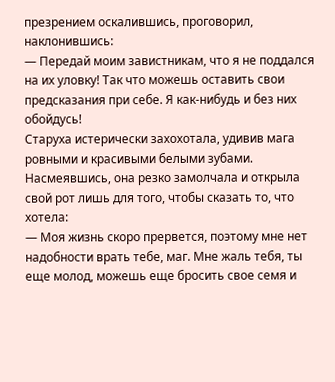презрением оскалившись, проговорил, наклонившись:
— Передай моим завистникам, что я не поддался на их уловку! Так что можешь оставить свои предсказания при себе. Я как-нибудь и без них обойдусь!
Старуха истерически захохотала, удивив мага ровными и красивыми белыми зубами. Насмеявшись, она резко замолчала и открыла свой рот лишь для того, чтобы сказать то, что хотела:
— Моя жизнь скоро прервется, поэтому мне нет надобности врать тебе, маг. Мне жаль тебя, ты еще молод, можешь еще бросить свое семя и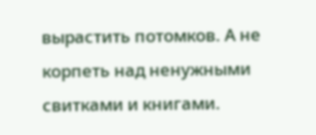вырастить потомков. А не корпеть над ненужными свитками и книгами.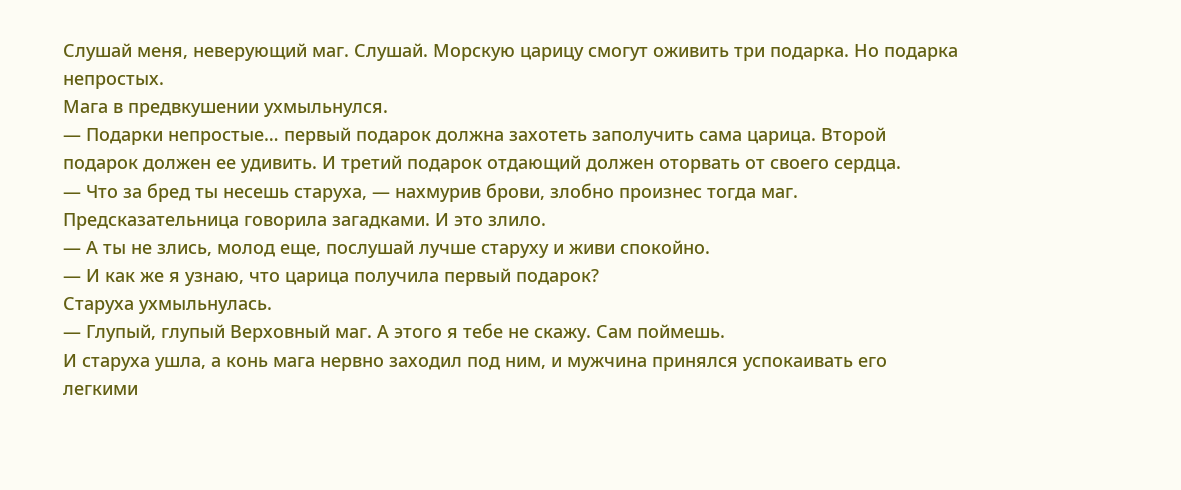Слушай меня, неверующий маг. Слушай. Морскую царицу смогут оживить три подарка. Но подарка непростых.
Мага в предвкушении ухмыльнулся.
— Подарки непростые… первый подарок должна захотеть заполучить сама царица. Второй подарок должен ее удивить. И третий подарок отдающий должен оторвать от своего сердца.
— Что за бред ты несешь старуха, — нахмурив брови, злобно произнес тогда маг.
Предсказательница говорила загадками. И это злило.
— А ты не злись, молод еще, послушай лучше старуху и живи спокойно.
— И как же я узнаю, что царица получила первый подарок?
Старуха ухмыльнулась.
— Глупый, глупый Верховный маг. А этого я тебе не скажу. Сам поймешь.
И старуха ушла, а конь мага нервно заходил под ним, и мужчина принялся успокаивать его легкими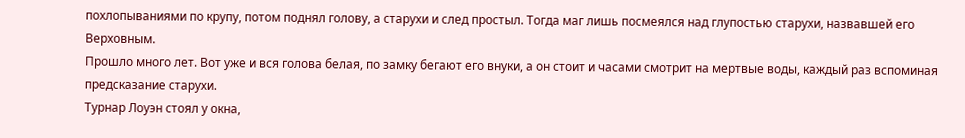похлопываниями по крупу, потом поднял голову, а старухи и след простыл. Тогда маг лишь посмеялся над глупостью старухи, назвавшей его Верховным.
Прошло много лет. Вот уже и вся голова белая, по замку бегают его внуки, а он стоит и часами смотрит на мертвые воды, каждый раз вспоминая предсказание старухи.
Турнар Лоуэн стоял у окна,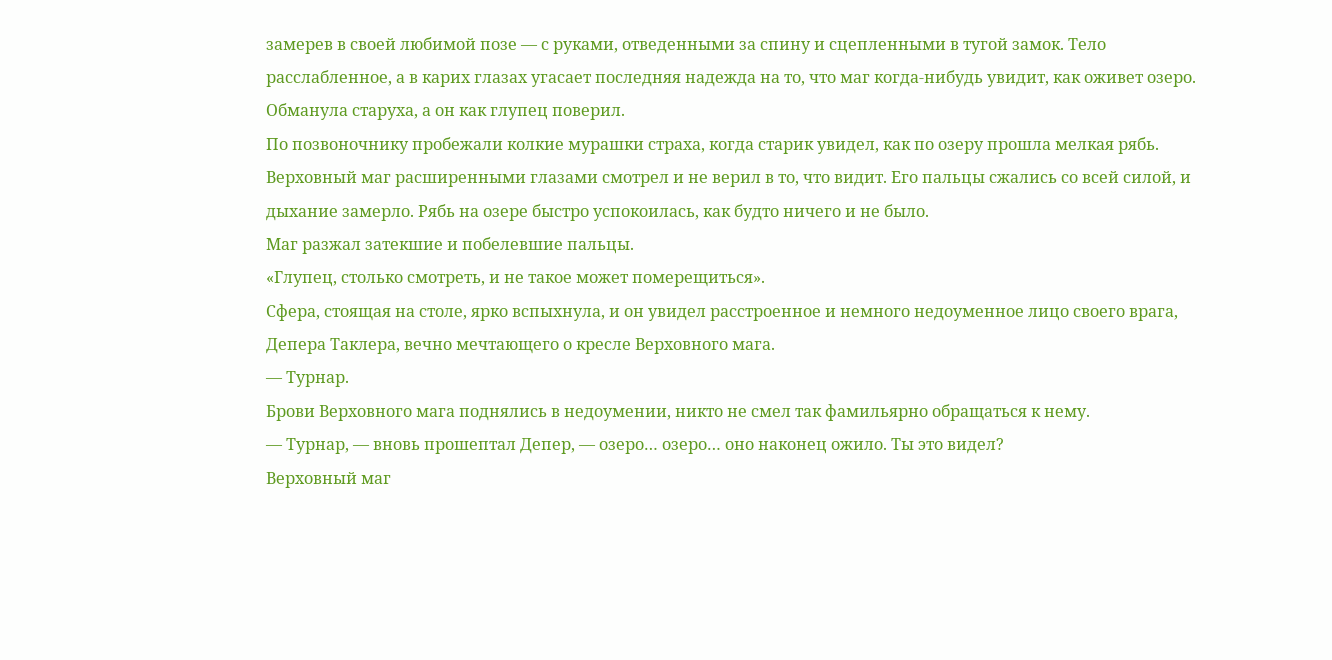замерев в своей любимой позе — с руками, отведенными за спину и сцепленными в тугой замок. Тело расслабленное, а в карих глазах угасает последняя надежда на то, что маг когда-нибудь увидит, как оживет озеро. Обманула старуха, а он как глупец поверил.
По позвоночнику пробежали колкие мурашки страха, когда старик увидел, как по озеру прошла мелкая рябь. Верховный маг расширенными глазами смотрел и не верил в то, что видит. Его пальцы сжались со всей силой, и дыхание замерло. Рябь на озере быстро успокоилась, как будто ничего и не было.
Маг разжал затекшие и побелевшие пальцы.
«Глупец, столько смотреть, и не такое может померещиться».
Сфера, стоящая на столе, ярко вспыхнула, и он увидел расстроенное и немного недоуменное лицо своего врага, Депера Таклера, вечно мечтающего о кресле Верховного мага.
— Турнар.
Брови Верховного мага поднялись в недоумении, никто не смел так фамильярно обращаться к нему.
— Турнар, — вновь прошептал Депер, — озеро… озеро… оно наконец ожило. Ты это видел?
Верховный маг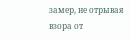замер, не отрывая взора от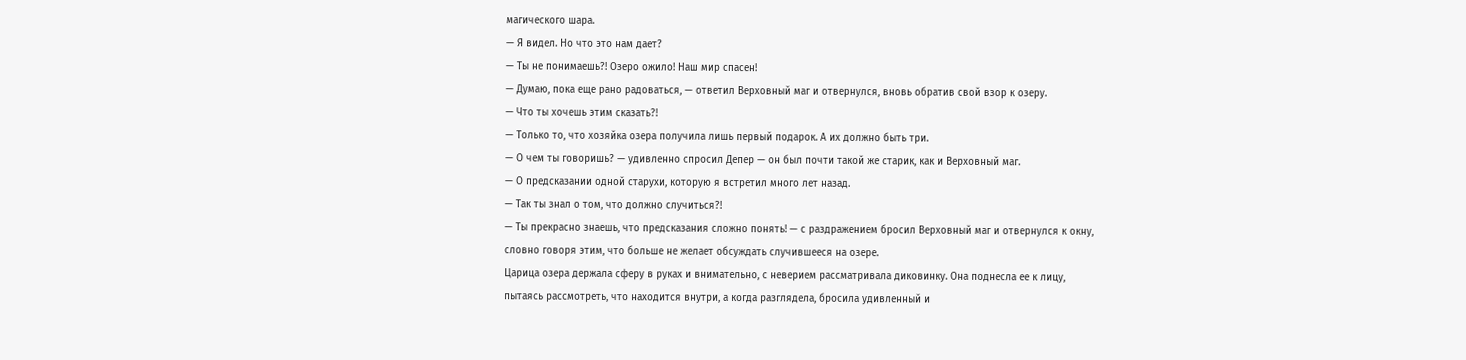магического шара.
— Я видел. Но что это нам дает?
— Ты не понимаешь?! Озеро ожило! Наш мир спасен!
— Думаю, пока еще рано радоваться, — ответил Верховный маг и отвернулся, вновь обратив свой взор к озеру.
— Что ты хочешь этим сказать?!
— Только то, что хозяйка озера получила лишь первый подарок. А их должно быть три.
— О чем ты говоришь? — удивленно спросил Депер — он был почти такой же старик, как и Верховный маг.
— О предсказании одной старухи, которую я встретил много лет назад.
— Так ты знал о том, что должно случиться?!
— Ты прекрасно знаешь, что предсказания сложно понять! — с раздражением бросил Верховный маг и отвернулся к окну, словно говоря этим, что больше не желает обсуждать случившееся на озере.
Царица озера держала сферу в руках и внимательно, с неверием рассматривала диковинку. Она поднесла ее к лицу, пытаясь рассмотреть, что находится внутри, а когда разглядела, бросила удивленный и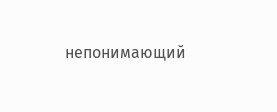непонимающий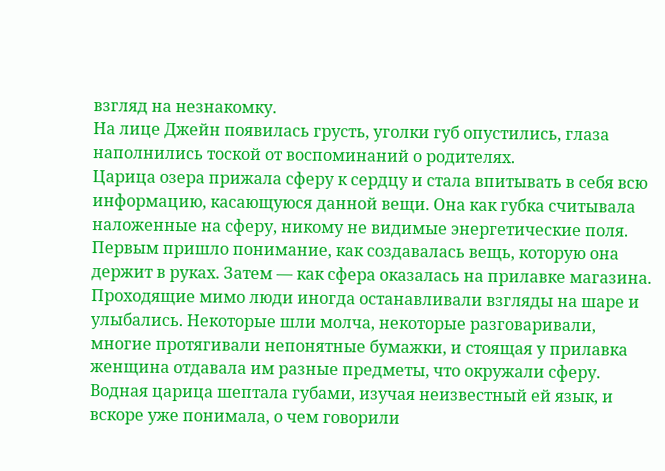взгляд на незнакомку.
На лице Джейн появилась грусть, уголки губ опустились, глаза наполнились тоской от воспоминаний о родителях.
Царица озера прижала сферу к сердцу и стала впитывать в себя всю информацию, касающуюся данной вещи. Она как губка считывала наложенные на сферу, никому не видимые энергетические поля. Первым пришло понимание, как создавалась вещь, которую она держит в руках. Затем — как сфера оказалась на прилавке магазина. Проходящие мимо люди иногда останавливали взгляды на шаре и улыбались. Некоторые шли молча, некоторые разговаривали, многие протягивали непонятные бумажки, и стоящая у прилавка женщина отдавала им разные предметы, что окружали сферу.
Водная царица шептала губами, изучая неизвестный ей язык, и вскоре уже понимала, о чем говорили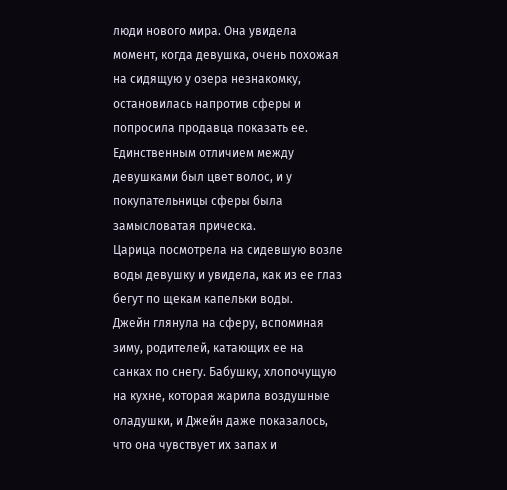люди нового мира. Она увидела момент, когда девушка, очень похожая на сидящую у озера незнакомку, остановилась напротив сферы и попросила продавца показать ее. Единственным отличием между девушками был цвет волос, и у покупательницы сферы была замысловатая прическа.
Царица посмотрела на сидевшую возле воды девушку и увидела, как из ее глаз бегут по щекам капельки воды.
Джейн глянула на сферу, вспоминая зиму, родителей, катающих ее на санках по снегу. Бабушку, хлопочущую на кухне, которая жарила воздушные оладушки, и Джейн даже показалось, что она чувствует их запах и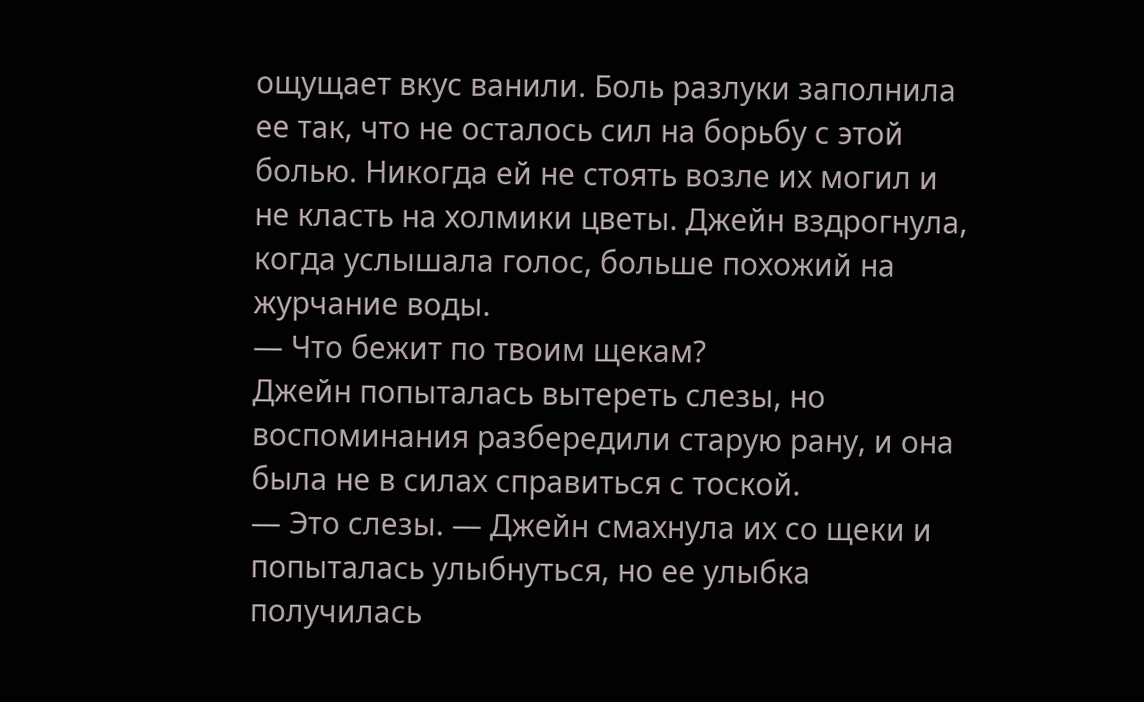ощущает вкус ванили. Боль разлуки заполнила ее так, что не осталось сил на борьбу с этой болью. Никогда ей не стоять возле их могил и не класть на холмики цветы. Джейн вздрогнула, когда услышала голос, больше похожий на журчание воды.
— Что бежит по твоим щекам?
Джейн попыталась вытереть слезы, но воспоминания разбередили старую рану, и она была не в силах справиться с тоской.
— Это слезы. — Джейн смахнула их со щеки и попыталась улыбнуться, но ее улыбка получилась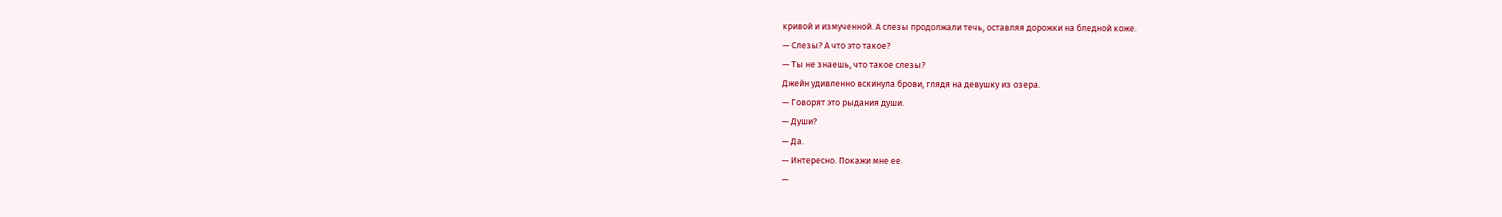кривой и измученной. А слезы продолжали течь, оставляя дорожки на бледной коже.
— Слезы? А что это такое?
— Ты не знаешь, что такое слезы?
Джейн удивленно вскинула брови, глядя на девушку из озера.
— Говорят это рыдания души.
— Души?
— Да.
— Интересно. Покажи мне ее.
—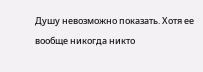Душу невозможно показать. Хотя ее вообще никогда никто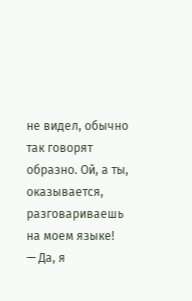не видел, обычно так говорят образно. Ой, а ты, оказывается, разговариваешь на моем языке!
— Да, я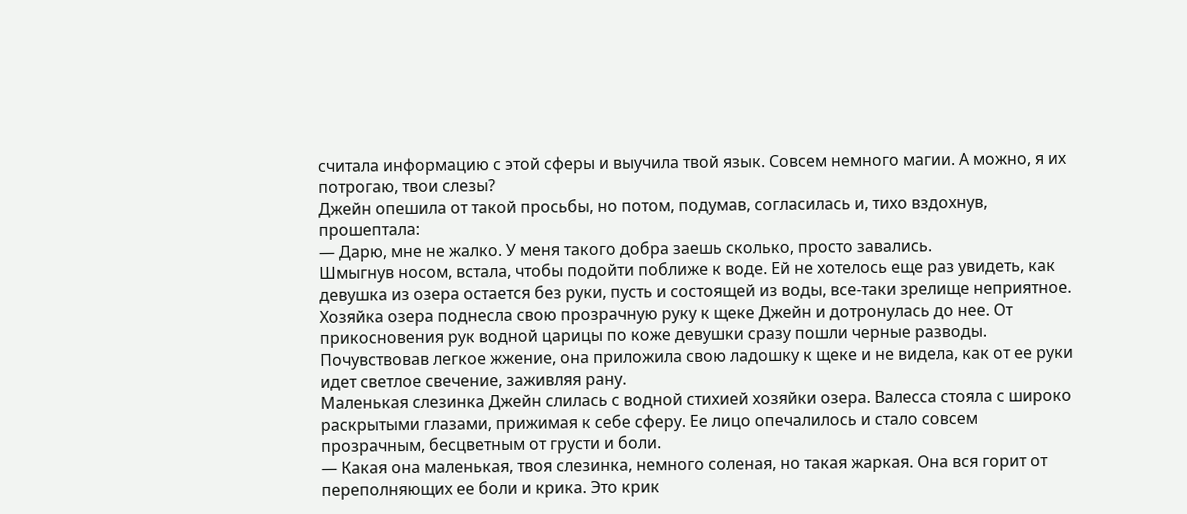считала информацию с этой сферы и выучила твой язык. Совсем немного магии. А можно, я их потрогаю, твои слезы?
Джейн опешила от такой просьбы, но потом, подумав, согласилась и, тихо вздохнув, прошептала:
— Дарю, мне не жалко. У меня такого добра заешь сколько, просто завались.
Шмыгнув носом, встала, чтобы подойти поближе к воде. Ей не хотелось еще раз увидеть, как девушка из озера остается без руки, пусть и состоящей из воды, все-таки зрелище неприятное.
Хозяйка озера поднесла свою прозрачную руку к щеке Джейн и дотронулась до нее. От прикосновения рук водной царицы по коже девушки сразу пошли черные разводы. Почувствовав легкое жжение, она приложила свою ладошку к щеке и не видела, как от ее руки идет светлое свечение, заживляя рану.
Маленькая слезинка Джейн слилась с водной стихией хозяйки озера. Валесса стояла с широко раскрытыми глазами, прижимая к себе сферу. Ее лицо опечалилось и стало совсем прозрачным, бесцветным от грусти и боли.
— Какая она маленькая, твоя слезинка, немного соленая, но такая жаркая. Она вся горит от переполняющих ее боли и крика. Это крик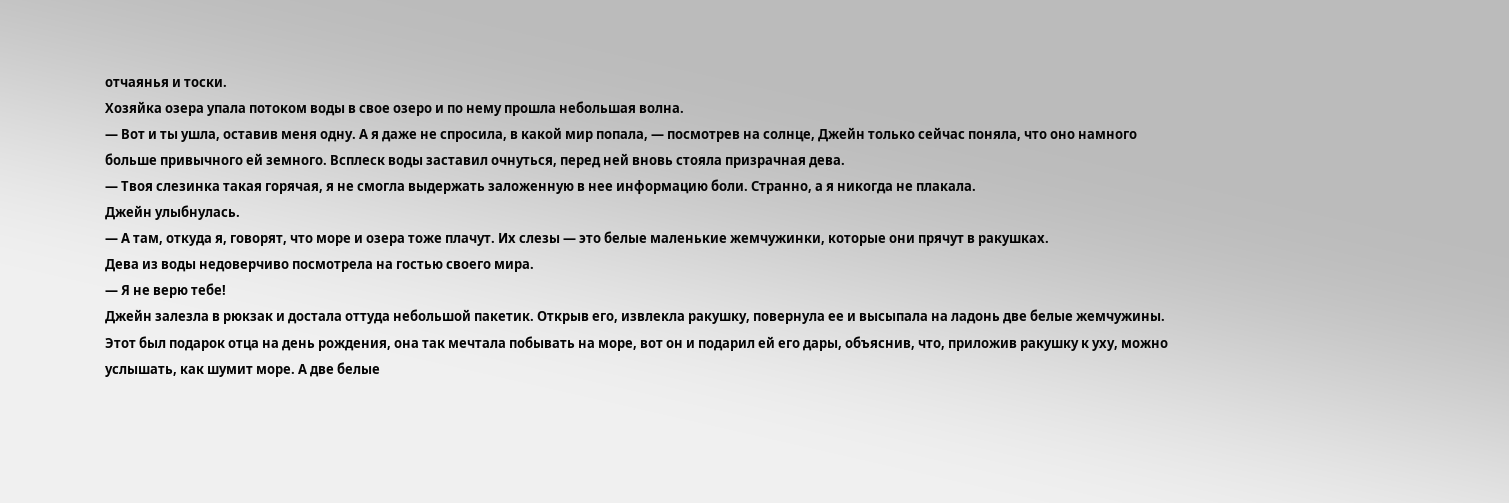отчаянья и тоски.
Хозяйка озера упала потоком воды в свое озеро и по нему прошла небольшая волна.
— Вот и ты ушла, оставив меня одну. А я даже не спросила, в какой мир попала, — посмотрев на солнце, Джейн только сейчас поняла, что оно намного больше привычного ей земного. Всплеск воды заставил очнуться, перед ней вновь стояла призрачная дева.
— Твоя слезинка такая горячая, я не смогла выдержать заложенную в нее информацию боли. Странно, а я никогда не плакала.
Джейн улыбнулась.
— А там, откуда я, говорят, что море и озера тоже плачут. Их слезы — это белые маленькие жемчужинки, которые они прячут в ракушках.
Дева из воды недоверчиво посмотрела на гостью своего мира.
— Я не верю тебе!
Джейн залезла в рюкзак и достала оттуда небольшой пакетик. Открыв его, извлекла ракушку, повернула ее и высыпала на ладонь две белые жемчужины. Этот был подарок отца на день рождения, она так мечтала побывать на море, вот он и подарил ей его дары, объяснив, что, приложив ракушку к уху, можно услышать, как шумит море. А две белые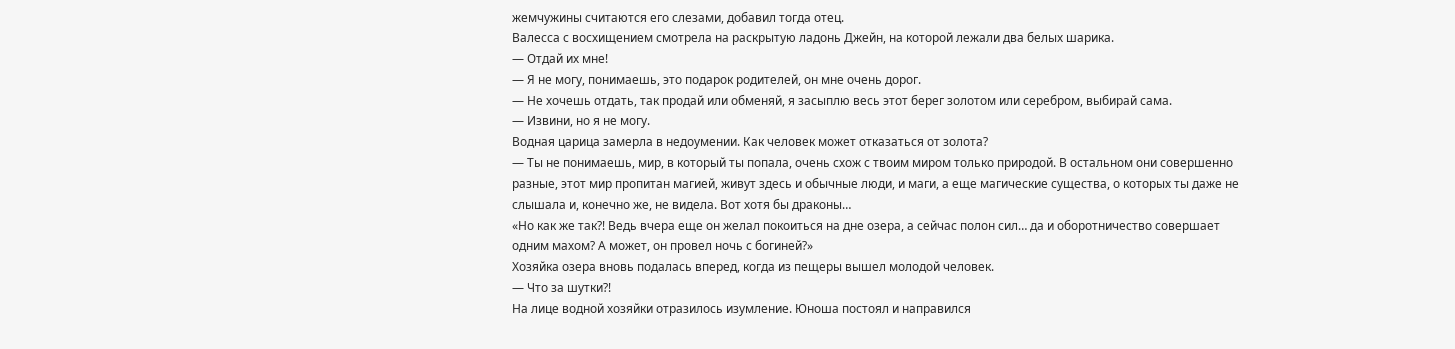жемчужины считаются его слезами, добавил тогда отец.
Валесса с восхищением смотрела на раскрытую ладонь Джейн, на которой лежали два белых шарика.
— Отдай их мне!
— Я не могу, понимаешь, это подарок родителей, он мне очень дорог.
— Не хочешь отдать, так продай или обменяй, я засыплю весь этот берег золотом или серебром, выбирай сама.
— Извини, но я не могу.
Водная царица замерла в недоумении. Как человек может отказаться от золота?
— Ты не понимаешь, мир, в который ты попала, очень схож с твоим миром только природой. В остальном они совершенно разные, этот мир пропитан магией, живут здесь и обычные люди, и маги, а еще магические существа, о которых ты даже не слышала и, конечно же, не видела. Вот хотя бы драконы…
«Но как же так?! Ведь вчера еще он желал покоиться на дне озера, а сейчас полон сил… да и оборотничество совершает одним махом? А может, он провел ночь с богиней?»
Хозяйка озера вновь подалась вперед, когда из пещеры вышел молодой человек.
— Что за шутки?!
На лице водной хозяйки отразилось изумление. Юноша постоял и направился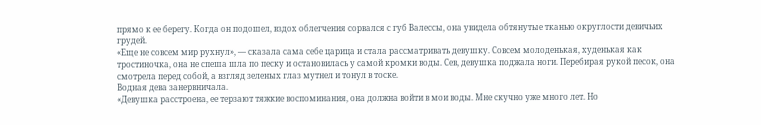прямо к ее берегу. Когда он подошел, вздох облегчения сорвался с губ Валессы, она увидела обтянутые тканью округлости девичьих грудей.
«Еще не совсем мир рухнул», — сказала сама себе царица и стала рассматривать девушку. Совсем молоденькая, худенькая как тростиночка, она не спеша шла по песку и остановилась у самой кромки воды. Сев, девушка поджала ноги. Перебирая рукой песок, она смотрела перед собой, а взгляд зеленых глаз мутнел и тонул в тоске.
Водная дева занервничала.
«Девушка расстроена, ее терзают тяжкие воспоминания, она должна войти в мои воды. Мне скучно уже много лет. Но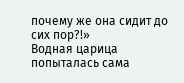почему же она сидит до сих пор?!»
Водная царица попыталась сама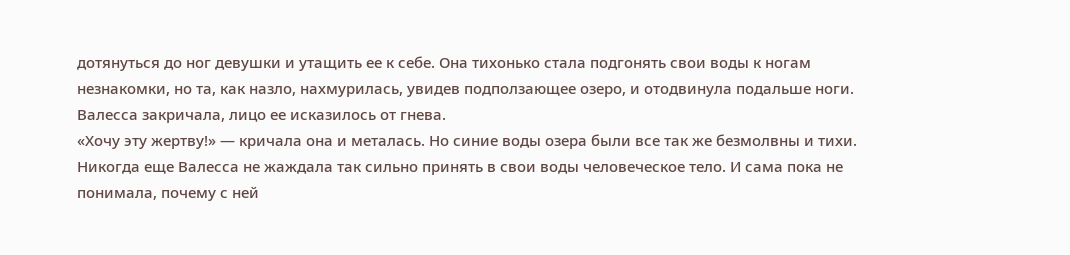дотянуться до ног девушки и утащить ее к себе. Она тихонько стала подгонять свои воды к ногам незнакомки, но та, как назло, нахмурилась, увидев подползающее озеро, и отодвинула подальше ноги. Валесса закричала, лицо ее исказилось от гнева.
«Хочу эту жертву!» — кричала она и металась. Но синие воды озера были все так же безмолвны и тихи.
Никогда еще Валесса не жаждала так сильно принять в свои воды человеческое тело. И сама пока не понимала, почему с ней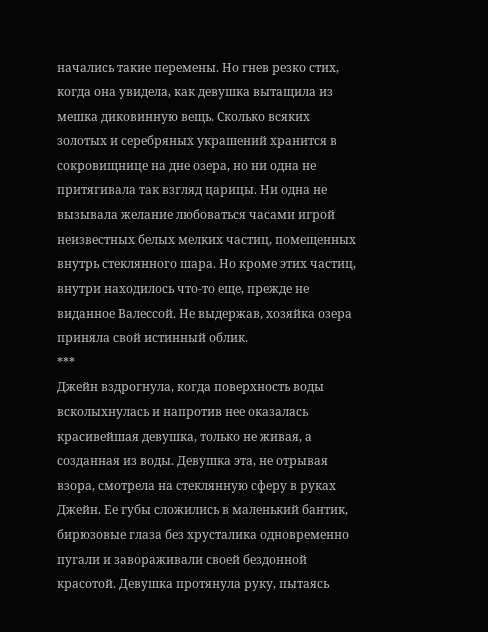начались такие перемены. Но гнев резко стих, когда она увидела, как девушка вытащила из мешка диковинную вещь. Сколько всяких золотых и серебряных украшений хранится в сокровищнице на дне озера, но ни одна не притягивала так взгляд царицы. Ни одна не вызывала желание любоваться часами игрой неизвестных белых мелких частиц, помещенных внутрь стеклянного шара. Но кроме этих частиц, внутри находилось что-то еще, прежде не виданное Валессой. Не выдержав, хозяйка озера приняла свой истинный облик.
***
Джейн вздрогнула, когда поверхность воды всколыхнулась и напротив нее оказалась красивейшая девушка, только не живая, а созданная из воды. Девушка эта, не отрывая взора, смотрела на стеклянную сферу в руках Джейн. Ее губы сложились в маленький бантик, бирюзовые глаза без хрусталика одновременно пугали и завораживали своей бездонной красотой. Девушка протянула руку, пытаясь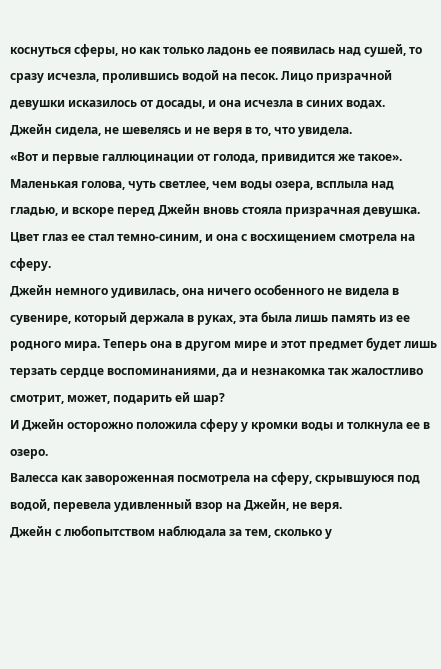коснуться сферы, но как только ладонь ее появилась над сушей, то сразу исчезла, пролившись водой на песок. Лицо призрачной девушки исказилось от досады, и она исчезла в синих водах.
Джейн сидела, не шевелясь и не веря в то, что увидела.
«Вот и первые галлюцинации от голода, привидится же такое».
Маленькая голова, чуть светлее, чем воды озера, всплыла над гладью, и вскоре перед Джейн вновь стояла призрачная девушка. Цвет глаз ее стал темно-синим, и она с восхищением смотрела на сферу.
Джейн немного удивилась, она ничего особенного не видела в сувенире, который держала в руках, эта была лишь память из ее родного мира. Теперь она в другом мире и этот предмет будет лишь терзать сердце воспоминаниями, да и незнакомка так жалостливо смотрит, может, подарить ей шар?
И Джейн осторожно положила сферу у кромки воды и толкнула ее в озеро.
Валесса как завороженная посмотрела на сферу, скрывшуюся под водой, перевела удивленный взор на Джейн, не веря.
Джейн с любопытством наблюдала за тем, сколько у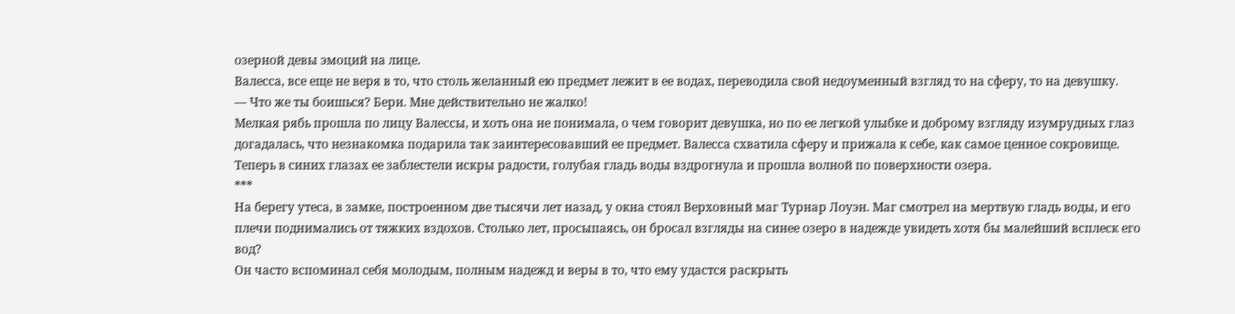озерной девы эмоций на лице.
Валесса, все еще не веря в то, что столь желанный ею предмет лежит в ее водах, переводила свой недоуменный взгляд то на сферу, то на девушку.
— Что же ты боишься? Бери. Мне действительно не жалко!
Мелкая рябь прошла по лицу Валессы, и хоть она не понимала, о чем говорит девушка, но по ее легкой улыбке и доброму взгляду изумрудных глаз догадалась, что незнакомка подарила так заинтересовавший ее предмет. Валесса схватила сферу и прижала к себе, как самое ценное сокровище. Теперь в синих глазах ее заблестели искры радости, голубая гладь воды вздрогнула и прошла волной по поверхности озера.
***
На берегу утеса, в замке, построенном две тысячи лет назад, у окна стоял Верховный маг Турнар Лоуэн. Маг смотрел на мертвую гладь воды, и его плечи поднимались от тяжких вздохов. Столько лет, просыпаясь, он бросал взгляды на синее озеро в надежде увидеть хотя бы малейший всплеск его вод?
Он часто вспоминал себя молодым, полным надежд и веры в то, что ему удастся раскрыть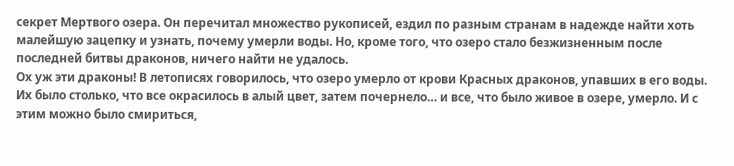секрет Мертвого озера. Он перечитал множество рукописей, ездил по разным странам в надежде найти хоть малейшую зацепку и узнать, почему умерли воды. Но, кроме того, что озеро стало безжизненным после последней битвы драконов, ничего найти не удалось.
Ох уж эти драконы! В летописях говорилось, что озеро умерло от крови Красных драконов, упавших в его воды. Их было столько, что все окрасилось в алый цвет, затем почернело… и все, что было живое в озере, умерло. И с этим можно было смириться,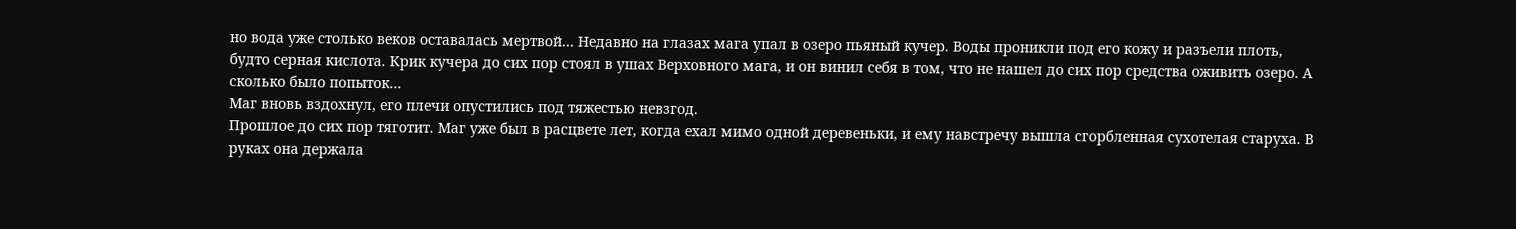но вода уже столько веков оставалась мертвой… Недавно на глазах мага упал в озеро пьяный кучер. Воды проникли под его кожу и разъели плоть, будто серная кислота. Крик кучера до сих пор стоял в ушах Верховного мага, и он винил себя в том, что не нашел до сих пор средства оживить озеро. А сколько было попыток…
Маг вновь вздохнул, его плечи опустились под тяжестью невзгод.
Прошлое до сих пор тяготит. Маг уже был в расцвете лет, когда ехал мимо одной деревеньки, и ему навстречу вышла сгорбленная сухотелая старуха. В руках она держала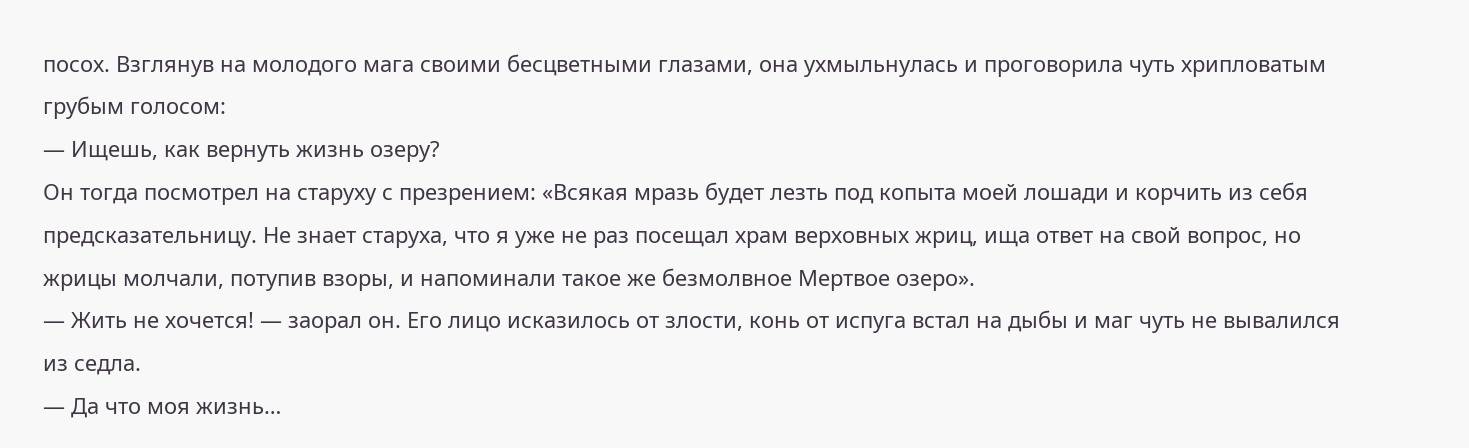посох. Взглянув на молодого мага своими бесцветными глазами, она ухмыльнулась и проговорила чуть хрипловатым грубым голосом:
— Ищешь, как вернуть жизнь озеру?
Он тогда посмотрел на старуху с презрением: «Всякая мразь будет лезть под копыта моей лошади и корчить из себя предсказательницу. Не знает старуха, что я уже не раз посещал храм верховных жриц, ища ответ на свой вопрос, но жрицы молчали, потупив взоры, и напоминали такое же безмолвное Мертвое озеро».
— Жить не хочется! — заорал он. Его лицо исказилось от злости, конь от испуга встал на дыбы и маг чуть не вывалился из седла.
— Да что моя жизнь…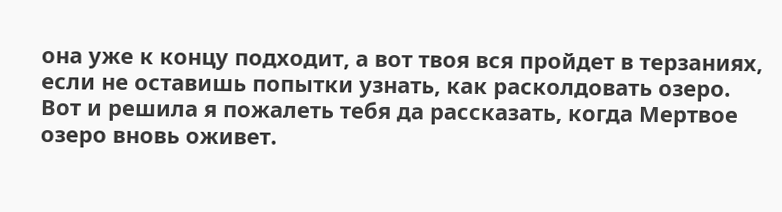она уже к концу подходит, а вот твоя вся пройдет в терзаниях, если не оставишь попытки узнать, как расколдовать озеро. Вот и решила я пожалеть тебя да рассказать, когда Мертвое озеро вновь оживет.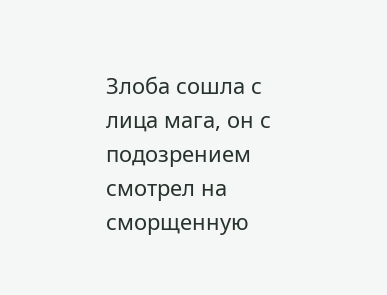Злоба сошла с лица мага, он с подозрением смотрел на сморщенную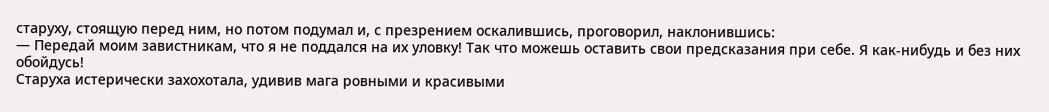старуху, стоящую перед ним, но потом подумал и, с презрением оскалившись, проговорил, наклонившись:
— Передай моим завистникам, что я не поддался на их уловку! Так что можешь оставить свои предсказания при себе. Я как-нибудь и без них обойдусь!
Старуха истерически захохотала, удивив мага ровными и красивыми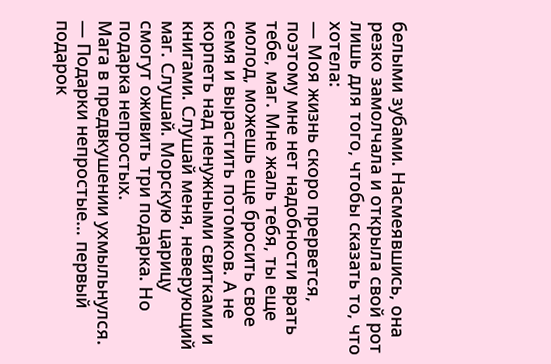белыми зубами. Насмеявшись, она резко замолчала и открыла свой рот лишь для того, чтобы сказать то, что хотела:
— Моя жизнь скоро прервется, поэтому мне нет надобности врать тебе, маг. Мне жаль тебя, ты еще молод, можешь еще бросить свое семя и вырастить потомков. А не корпеть над ненужными свитками и книгами. Слушай меня, неверующий маг. Слушай. Морскую царицу смогут оживить три подарка. Но подарка непростых.
Мага в предвкушении ухмыльнулся.
— Подарки непростые… первый подарок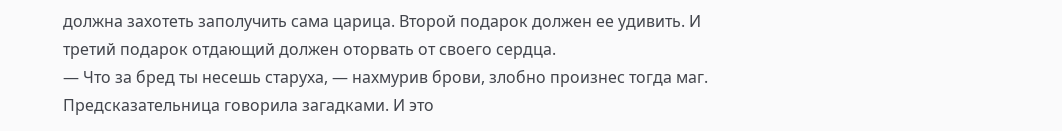должна захотеть заполучить сама царица. Второй подарок должен ее удивить. И третий подарок отдающий должен оторвать от своего сердца.
— Что за бред ты несешь старуха, — нахмурив брови, злобно произнес тогда маг.
Предсказательница говорила загадками. И это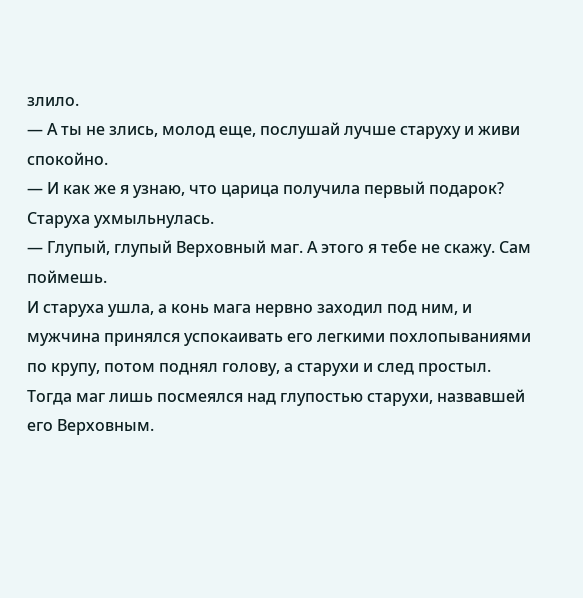злило.
— А ты не злись, молод еще, послушай лучше старуху и живи спокойно.
— И как же я узнаю, что царица получила первый подарок?
Старуха ухмыльнулась.
— Глупый, глупый Верховный маг. А этого я тебе не скажу. Сам поймешь.
И старуха ушла, а конь мага нервно заходил под ним, и мужчина принялся успокаивать его легкими похлопываниями по крупу, потом поднял голову, а старухи и след простыл. Тогда маг лишь посмеялся над глупостью старухи, назвавшей его Верховным.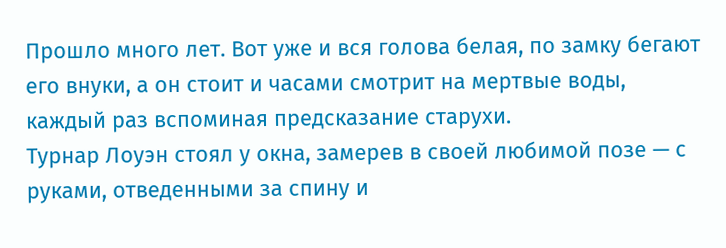Прошло много лет. Вот уже и вся голова белая, по замку бегают его внуки, а он стоит и часами смотрит на мертвые воды, каждый раз вспоминая предсказание старухи.
Турнар Лоуэн стоял у окна, замерев в своей любимой позе — с руками, отведенными за спину и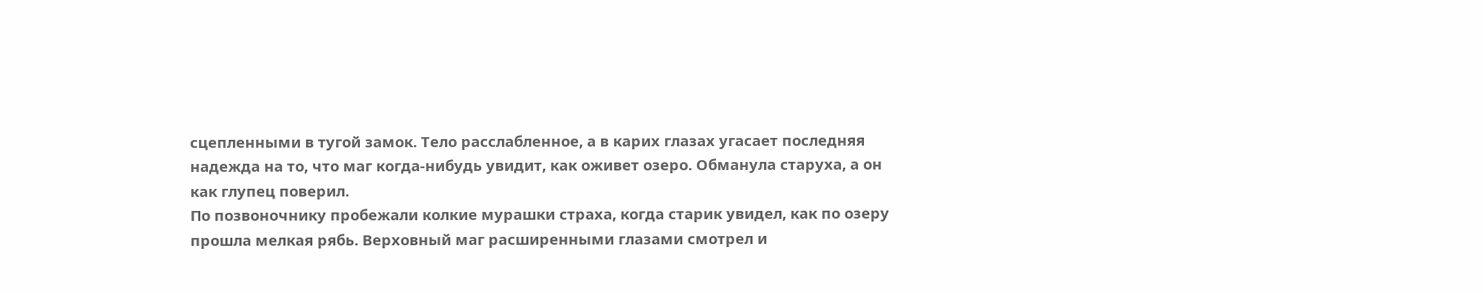сцепленными в тугой замок. Тело расслабленное, а в карих глазах угасает последняя надежда на то, что маг когда-нибудь увидит, как оживет озеро. Обманула старуха, а он как глупец поверил.
По позвоночнику пробежали колкие мурашки страха, когда старик увидел, как по озеру прошла мелкая рябь. Верховный маг расширенными глазами смотрел и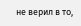не верил в то,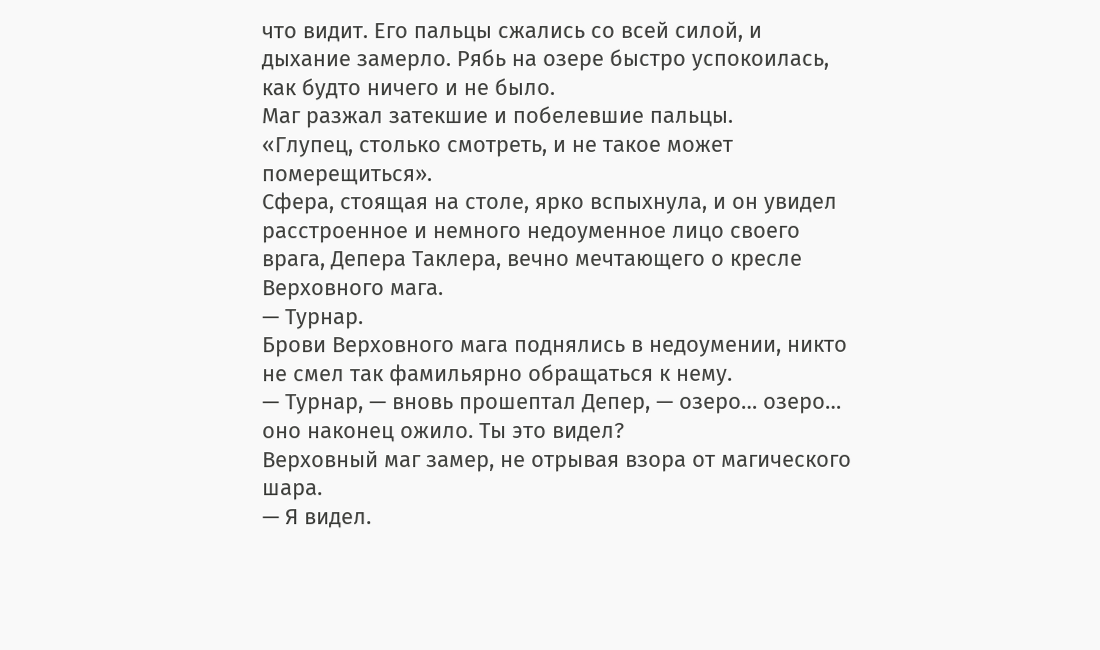что видит. Его пальцы сжались со всей силой, и дыхание замерло. Рябь на озере быстро успокоилась, как будто ничего и не было.
Маг разжал затекшие и побелевшие пальцы.
«Глупец, столько смотреть, и не такое может померещиться».
Сфера, стоящая на столе, ярко вспыхнула, и он увидел расстроенное и немного недоуменное лицо своего врага, Депера Таклера, вечно мечтающего о кресле Верховного мага.
— Турнар.
Брови Верховного мага поднялись в недоумении, никто не смел так фамильярно обращаться к нему.
— Турнар, — вновь прошептал Депер, — озеро… озеро… оно наконец ожило. Ты это видел?
Верховный маг замер, не отрывая взора от магического шара.
— Я видел.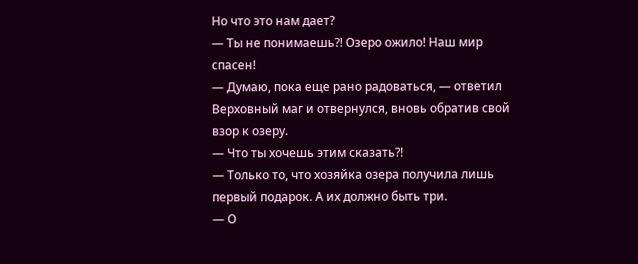Но что это нам дает?
— Ты не понимаешь?! Озеро ожило! Наш мир спасен!
— Думаю, пока еще рано радоваться, — ответил Верховный маг и отвернулся, вновь обратив свой взор к озеру.
— Что ты хочешь этим сказать?!
— Только то, что хозяйка озера получила лишь первый подарок. А их должно быть три.
— О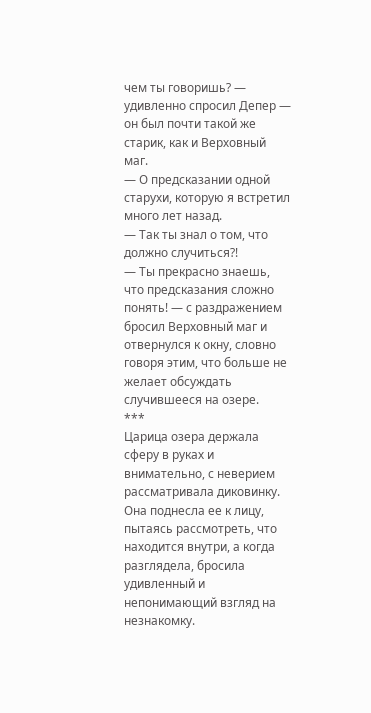чем ты говоришь? — удивленно спросил Депер — он был почти такой же старик, как и Верховный маг.
— О предсказании одной старухи, которую я встретил много лет назад.
— Так ты знал о том, что должно случиться?!
— Ты прекрасно знаешь, что предсказания сложно понять! — с раздражением бросил Верховный маг и отвернулся к окну, словно говоря этим, что больше не желает обсуждать случившееся на озере.
***
Царица озера держала сферу в руках и внимательно, с неверием рассматривала диковинку. Она поднесла ее к лицу, пытаясь рассмотреть, что находится внутри, а когда разглядела, бросила удивленный и непонимающий взгляд на незнакомку.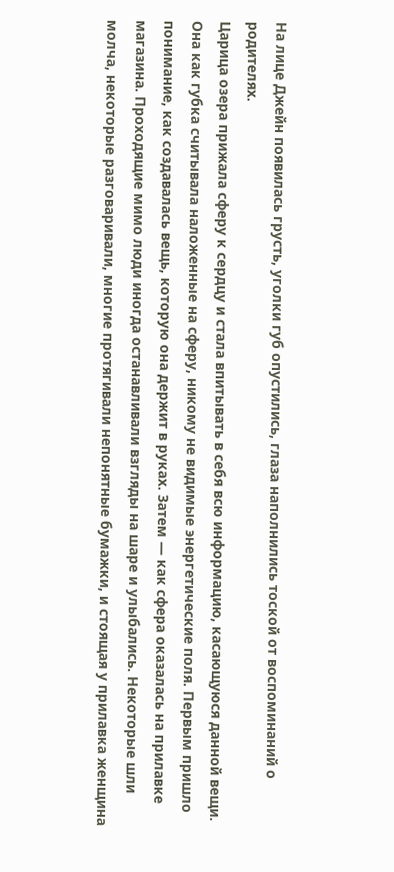На лице Джейн появилась грусть, уголки губ опустились, глаза наполнились тоской от воспоминаний о родителях.
Царица озера прижала сферу к сердцу и стала впитывать в себя всю информацию, касающуюся данной вещи. Она как губка считывала наложенные на сферу, никому не видимые энергетические поля. Первым пришло понимание, как создавалась вещь, которую она держит в руках. Затем — как сфера оказалась на прилавке магазина. Проходящие мимо люди иногда останавливали взгляды на шаре и улыбались. Некоторые шли молча, некоторые разговаривали, многие протягивали непонятные бумажки, и стоящая у прилавка женщина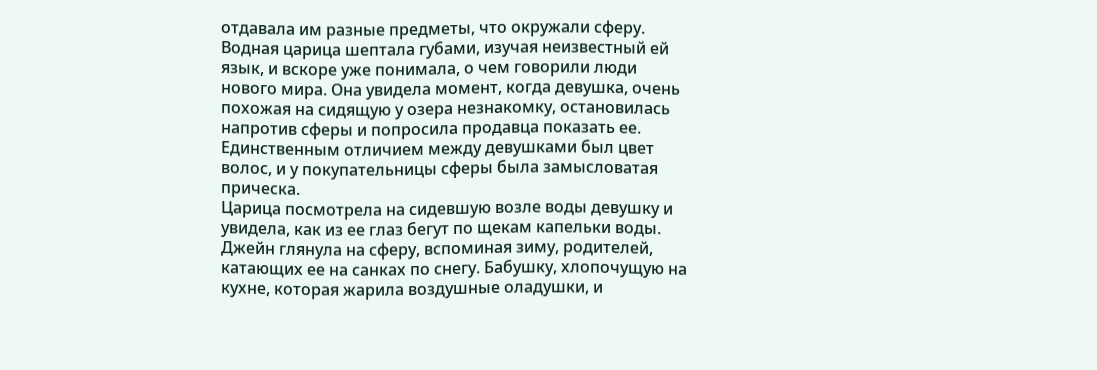отдавала им разные предметы, что окружали сферу.
Водная царица шептала губами, изучая неизвестный ей язык, и вскоре уже понимала, о чем говорили люди нового мира. Она увидела момент, когда девушка, очень похожая на сидящую у озера незнакомку, остановилась напротив сферы и попросила продавца показать ее. Единственным отличием между девушками был цвет волос, и у покупательницы сферы была замысловатая прическа.
Царица посмотрела на сидевшую возле воды девушку и увидела, как из ее глаз бегут по щекам капельки воды.
Джейн глянула на сферу, вспоминая зиму, родителей, катающих ее на санках по снегу. Бабушку, хлопочущую на кухне, которая жарила воздушные оладушки, и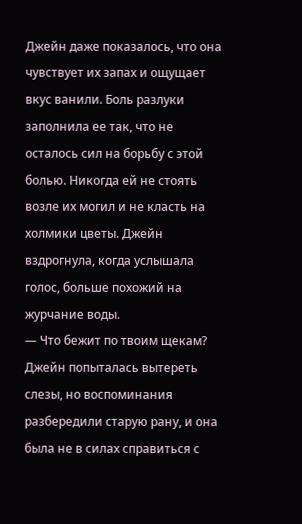Джейн даже показалось, что она чувствует их запах и ощущает вкус ванили. Боль разлуки заполнила ее так, что не осталось сил на борьбу с этой болью. Никогда ей не стоять возле их могил и не класть на холмики цветы. Джейн вздрогнула, когда услышала голос, больше похожий на журчание воды.
— Что бежит по твоим щекам?
Джейн попыталась вытереть слезы, но воспоминания разбередили старую рану, и она была не в силах справиться с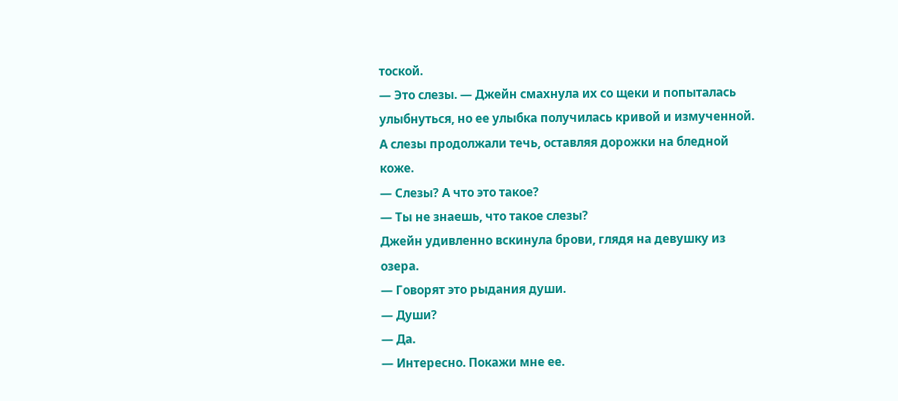тоской.
— Это слезы. — Джейн смахнула их со щеки и попыталась улыбнуться, но ее улыбка получилась кривой и измученной. А слезы продолжали течь, оставляя дорожки на бледной коже.
— Слезы? А что это такое?
— Ты не знаешь, что такое слезы?
Джейн удивленно вскинула брови, глядя на девушку из озера.
— Говорят это рыдания души.
— Души?
— Да.
— Интересно. Покажи мне ее.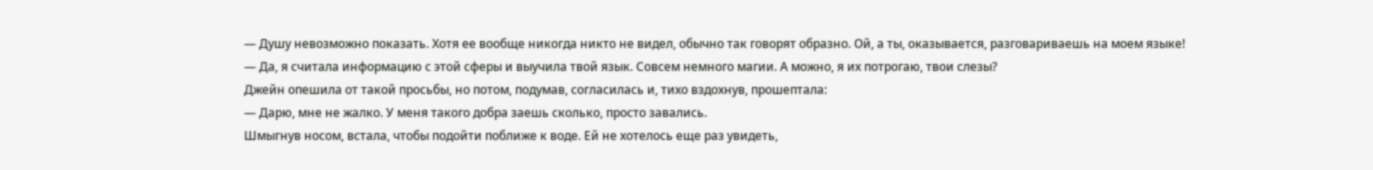— Душу невозможно показать. Хотя ее вообще никогда никто не видел, обычно так говорят образно. Ой, а ты, оказывается, разговариваешь на моем языке!
— Да, я считала информацию с этой сферы и выучила твой язык. Совсем немного магии. А можно, я их потрогаю, твои слезы?
Джейн опешила от такой просьбы, но потом, подумав, согласилась и, тихо вздохнув, прошептала:
— Дарю, мне не жалко. У меня такого добра заешь сколько, просто завались.
Шмыгнув носом, встала, чтобы подойти поближе к воде. Ей не хотелось еще раз увидеть,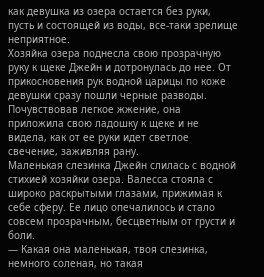как девушка из озера остается без руки, пусть и состоящей из воды, все-таки зрелище неприятное.
Хозяйка озера поднесла свою прозрачную руку к щеке Джейн и дотронулась до нее. От прикосновения рук водной царицы по коже девушки сразу пошли черные разводы. Почувствовав легкое жжение, она приложила свою ладошку к щеке и не видела, как от ее руки идет светлое свечение, заживляя рану.
Маленькая слезинка Джейн слилась с водной стихией хозяйки озера. Валесса стояла с широко раскрытыми глазами, прижимая к себе сферу. Ее лицо опечалилось и стало совсем прозрачным, бесцветным от грусти и боли.
— Какая она маленькая, твоя слезинка, немного соленая, но такая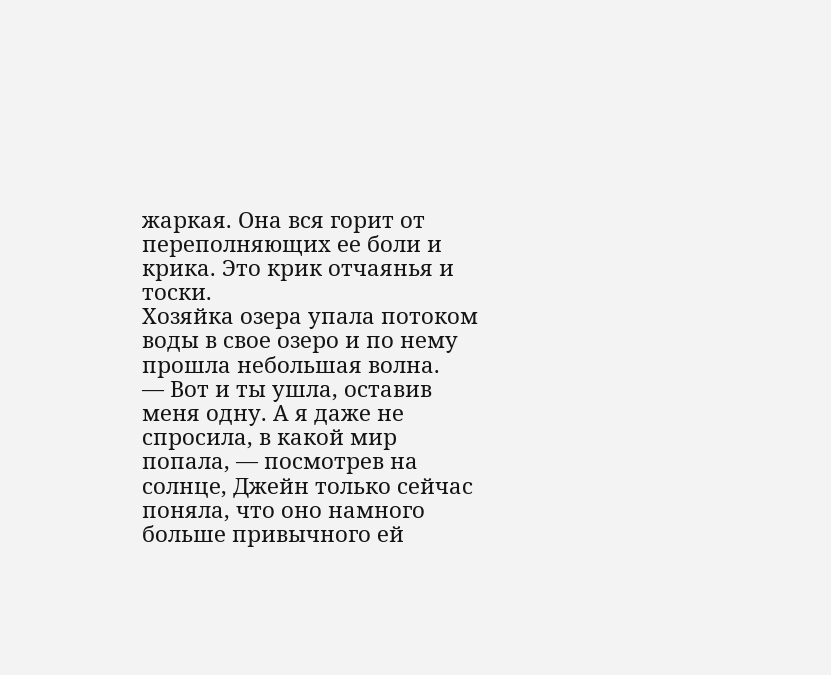жаркая. Она вся горит от переполняющих ее боли и крика. Это крик отчаянья и тоски.
Хозяйка озера упала потоком воды в свое озеро и по нему прошла небольшая волна.
— Вот и ты ушла, оставив меня одну. А я даже не спросила, в какой мир попала, — посмотрев на солнце, Джейн только сейчас поняла, что оно намного больше привычного ей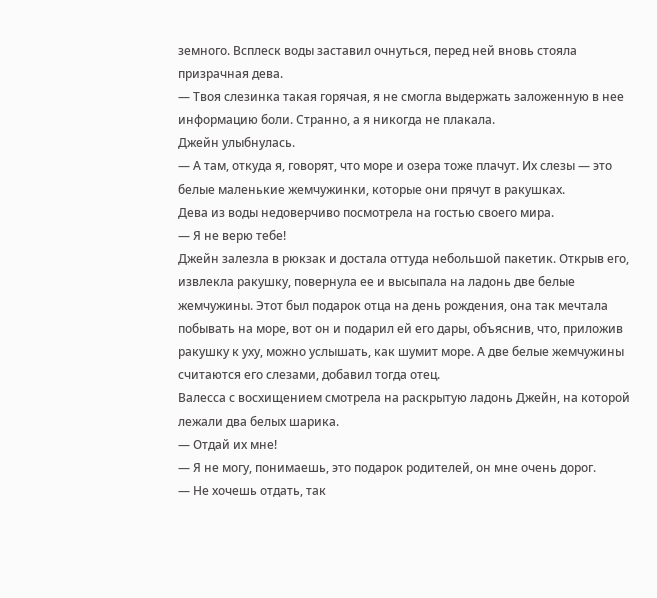земного. Всплеск воды заставил очнуться, перед ней вновь стояла призрачная дева.
— Твоя слезинка такая горячая, я не смогла выдержать заложенную в нее информацию боли. Странно, а я никогда не плакала.
Джейн улыбнулась.
— А там, откуда я, говорят, что море и озера тоже плачут. Их слезы — это белые маленькие жемчужинки, которые они прячут в ракушках.
Дева из воды недоверчиво посмотрела на гостью своего мира.
— Я не верю тебе!
Джейн залезла в рюкзак и достала оттуда небольшой пакетик. Открыв его, извлекла ракушку, повернула ее и высыпала на ладонь две белые жемчужины. Этот был подарок отца на день рождения, она так мечтала побывать на море, вот он и подарил ей его дары, объяснив, что, приложив ракушку к уху, можно услышать, как шумит море. А две белые жемчужины считаются его слезами, добавил тогда отец.
Валесса с восхищением смотрела на раскрытую ладонь Джейн, на которой лежали два белых шарика.
— Отдай их мне!
— Я не могу, понимаешь, это подарок родителей, он мне очень дорог.
— Не хочешь отдать, так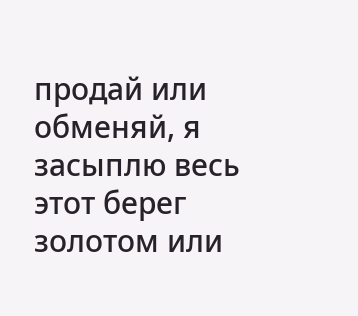продай или обменяй, я засыплю весь этот берег золотом или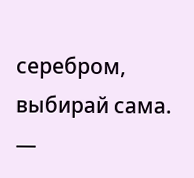серебром, выбирай сама.
—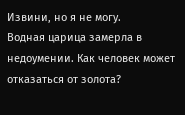Извини, но я не могу.
Водная царица замерла в недоумении. Как человек может отказаться от золота?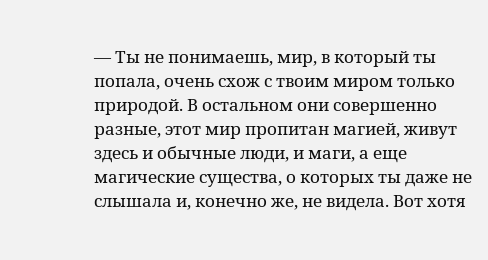— Ты не понимаешь, мир, в который ты попала, очень схож с твоим миром только природой. В остальном они совершенно разные, этот мир пропитан магией, живут здесь и обычные люди, и маги, а еще магические существа, о которых ты даже не слышала и, конечно же, не видела. Вот хотя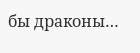бы драконы…